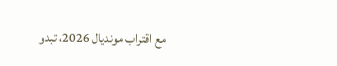مع اقتراب مونديال 2026، تبدو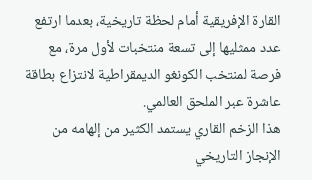القارة الإفريقية أمام لحظة تاريخية، بعدما ارتفع عدد ممثليها إلى تسعة منتخبات لأول مرة، مع فرصة لمنتخب الكونغو الديمقراطية لانتزاع بطاقة عاشرة عبر الملحق العالمي.
هذا الزخم القاري يستمد الكثير من إلهامه من الإنجاز التاريخي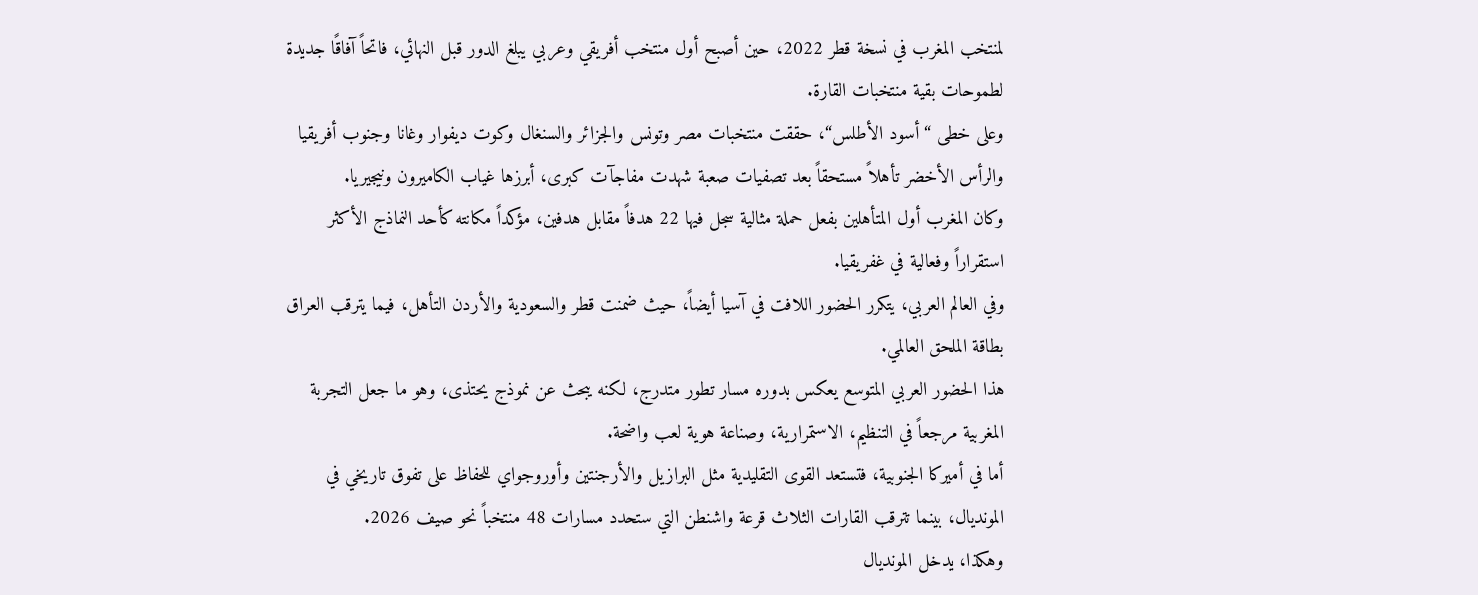لمنتخب المغرب في نسخة قطر 2022، حين أصبح أول منتخب أفريقي وعربي يبلغ الدور قبل النهائي، فاتحاً آفاقًا جديدة لطموحات بقية منتخبات القارة.
وعلى خطى “أسود الأطلس“، حققت منتخبات مصر وتونس والجزائر والسنغال وكوت ديفوار وغانا وجنوب أفريقيا والرأس الأخضر تأهلاً مستحقاً بعد تصفيات صعبة شهدت مفاجآت كبرى، أبرزها غياب الكاميرون ونيجيريا.
وكان المغرب أول المتأهلين بفعل حملة مثالية سجل فيها 22 هدفاً مقابل هدفين، مؤكداً مكانته كأحد النماذج الأكثر استقراراً وفعالية في غفريقيا.
وفي العالم العربي، يتكرر الحضور اللافت في آسيا أيضاً، حيث ضمنت قطر والسعودية والأردن التأهل، فيما يترقب العراق بطاقة الملحق العالمي.
هذا الحضور العربي المتوسع يعكس بدوره مسار تطور متدرج، لكنه يبحث عن نموذج يحتذى، وهو ما جعل التجربة المغربية مرجعاً في التنظيم، الاستمرارية، وصناعة هوية لعب واضحة.
أما في أميركا الجنوبية، فتستعد القوى التقليدية مثل البرازيل والأرجنتين وأوروجواي للحفاظ على تفوق تاريخي في المونديال، بينما تترقب القارات الثلاث قرعة واشنطن التي ستحدد مسارات 48 منتخباً نحو صيف 2026.
وهكذا، يدخل المونديال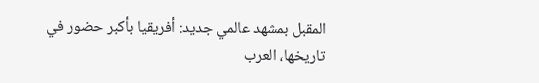المقبل بمشهد عالمي جديد: أفريقيا بأكبر حضور في تاريخها، العرب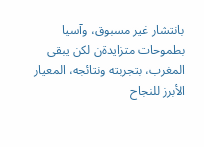بانتشار غير مسبوق، وآسيا بطموحات متزايدةن لكن يبقى المغرب، بتجربته ونتائجه، المعيار الأبرز للنجاح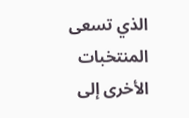الذي تسعى المنتخبات الأخرى إلى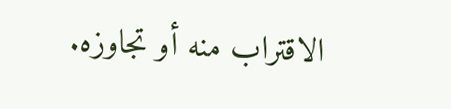الاقتراب منه أو تجاوزه.